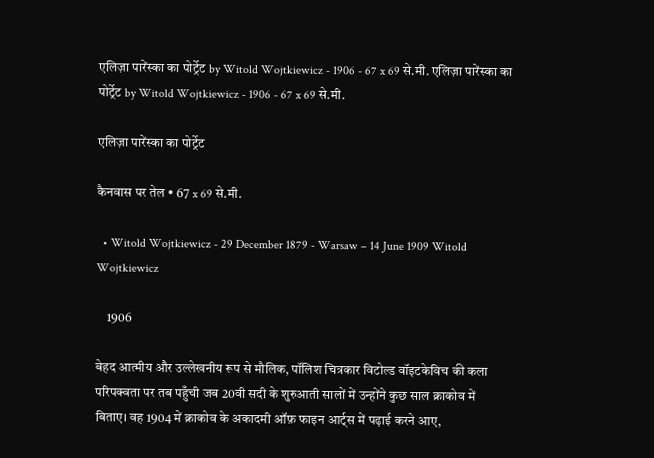एलिज़ा पारेंस्का का पोर्ट्रेट by Witold Wojtkiewicz - 1906 - 67 x 69 से.मी. एलिज़ा पारेंस्का का पोर्ट्रेट by Witold Wojtkiewicz - 1906 - 67 x 69 से.मी.

एलिज़ा पारेंस्का का पोर्ट्रेट

कैनवास पर तेल • 67 x 69 से.मी.

  • Witold Wojtkiewicz - 29 December 1879 - Warsaw – 14 June 1909 Witold Wojtkiewicz

    1906

बेहद आत्मीय और उल्लेखनीय रूप से मौलिक, पॉलिश चित्रकार विटोल्ड वॉइटकेविच की कला परिपक्वता पर तब पहुँची जब 20वी सदी के शुरुआती सालों में उन्होंने कुछ साल क्राकोव में बिताए। वह 1904 में क्राकोव के अकादमी ऑफ़ फाइन आर्ट्स में पढ़ाई करने आए,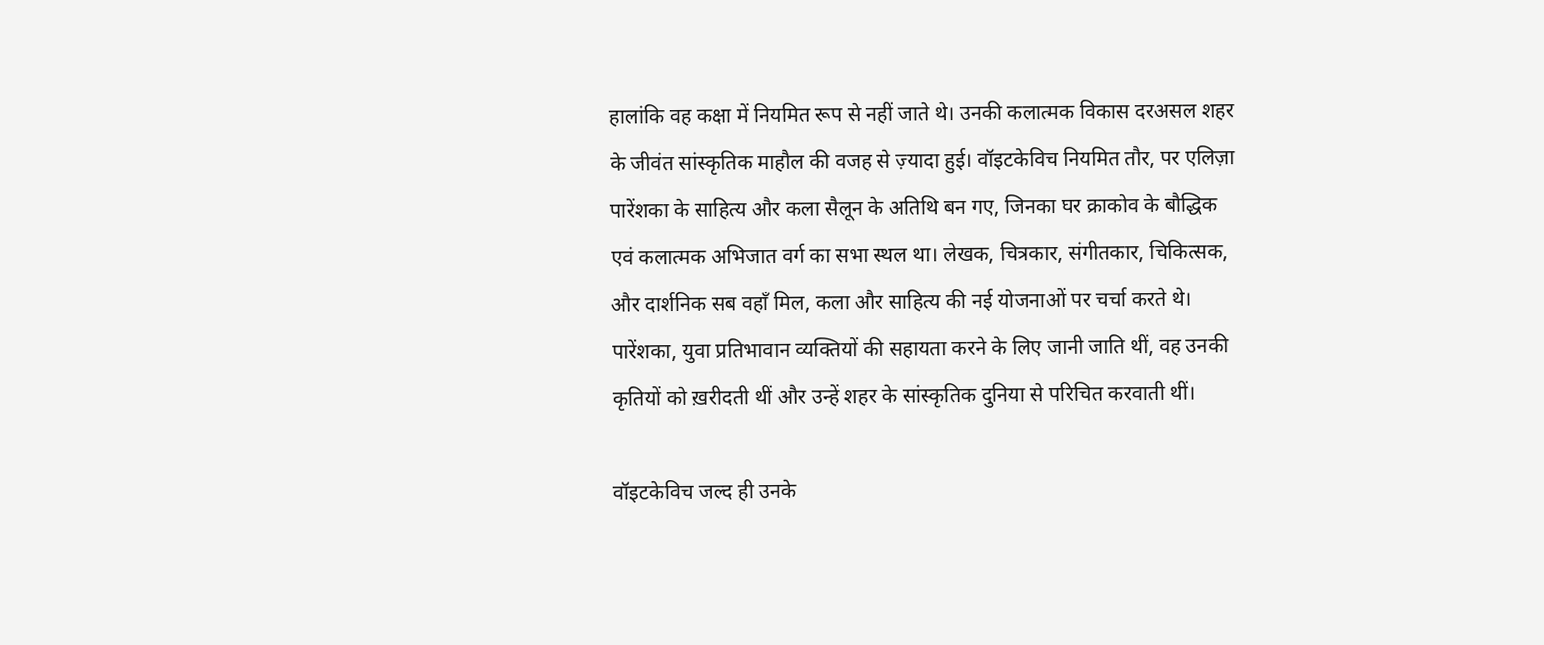हालांकि वह कक्षा में नियमित रूप से नहीं जाते थे। उनकी कलात्मक विकास दरअसल शहर के जीवंत सांस्कृतिक माहौल की वजह से ज़्यादा हुई। वॉइटकेविच नियमित तौर, पर एलिज़ा पारेंशका के साहित्य और कला सैलून के अतिथि बन गए, जिनका घर क्राकोव के बौद्धिक एवं कलात्मक अभिजात वर्ग का सभा स्थल था। लेखक, चित्रकार, संगीतकार, चिकित्सक, और दार्शनिक सब वहाँ मिल, कला और साहित्य की नई योजनाओं पर चर्चा करते थे। पारेंशका, युवा प्रतिभावान व्यक्तियों की सहायता करने के लिए जानी जाति थीं, वह उनकी कृतियों को ख़रीदती थीं और उन्हें शहर के सांस्कृतिक दुनिया से परिचित करवाती थीं।

वॉइटकेविच जल्द ही उनके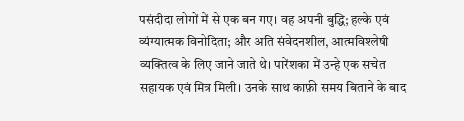पसंदीदा लोगों में से एक बन गए। वह अपनी बुद्धि; हल्के एवं व्यंग्यात्मक विनोदिता; और अति संवेदनशील, आत्मविश्लेषी व्यक्तित्व के लिए जाने जाते थे। पारेंशका में उन्हे एक सचेत सहायक एवं मित्र मिली। उनके साथ काफ़ी समय बिताने के बाद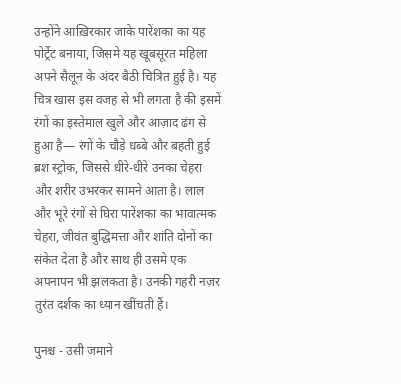उन्होंने आख़िरकार जाके पारेंशका का यह पोर्ट्रेट बनाया, जिसमे यह खूबसूरत महिला अपने सैलून के अंदर बैठी चित्रित हुई है। यह चित्र खास इस वजह से भी लगता है की इसमें रंगों का इस्तेमाल खुले और आज़ाद ढंग से हुआ है— रंगों के चौड़े धब्बे और बहती हुई ब्रश स्ट्रोक, जिससे धीरे-धीरे उनका चेहरा और शरीर उभरकर सामने आता है। लाल और भूरे रंगों से घिरा पारेंशका का भावात्मक चेहरा, जीवंत बुद्धिमत्ता और शांति दोनों का संकेत देता है और साथ ही उसमे एक अपनापन भी झलकता है। उनकी गहरी नज़र तुरंत दर्शक का ध्यान खींचती हैं।

पुनश्च - उसी जमाने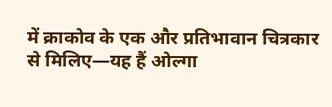में क्राकोव के एक और प्रतिभावान चित्रकार से मिलिए—यह हैं ओल्गा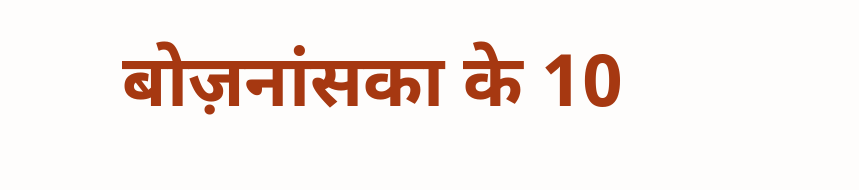बोज़नांसका के 10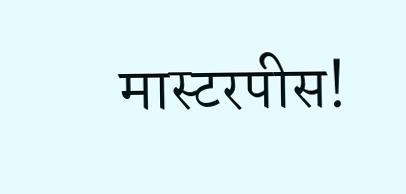मास्टरपीस!